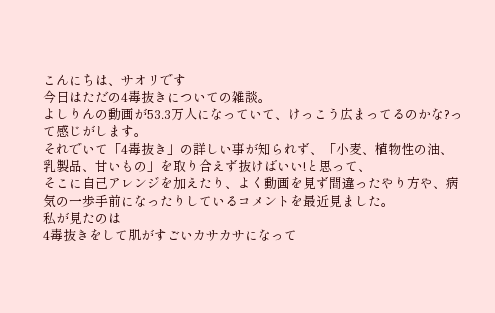こんにちは、サオリです
今日はただの4毒抜きについての雑談。
よしりんの動画が53.3万人になっていて、けっこう広まってるのかな?って感じがします。
それでいて「4毒抜き」の詳しい事が知られず、「小麦、植物性の油、乳製品、甘いもの」を取り合えず抜けばいい!と思って、
そこに自己アレンジを加えたり、よく動画を見ず間違ったやり方や、病気の一歩手前になったりしているコメントを最近見ました。
私が見たのは
4毒抜きをして肌がすごいカサカサになって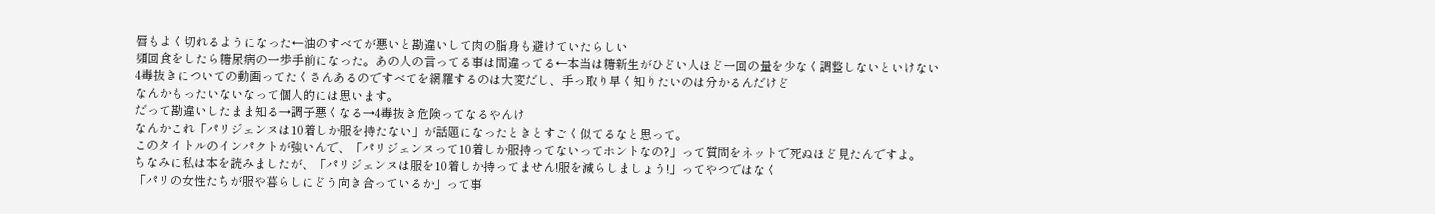唇もよく切れるようになった←油のすべてが悪いと勘違いして肉の脂身も避けていたらしい
頻回食をしたら糖尿病の一歩手前になった。あの人の言ってる事は間違ってる←本当は糖新生がひどい人ほど一回の量を少なく調整しないといけない
4毒抜きについての動画ってたくさんあるのですべてを網羅するのは大変だし、手っ取り早く知りたいのは分かるんだけど
なんかもったいないなって個人的には思います。
だって勘違いしたまま知る→調子悪くなる→4毒抜き危険ってなるやんけ
なんかこれ「パリジェンヌは10着しか服を持たない」が話題になったときとすごく似てるなと思って。
このタイトルのインパクトが強いんで、「パリジェンヌって10着しか服持ってないってホントなの?」って質問をネットで死ぬほど見たんですよ。
ちなみに私は本を読みましたが、「パリジェンヌは服を10着しか持ってません!服を減らしましょう!」ってやつではなく
「パリの女性たちが服や暮らしにどう向き合っているか」って事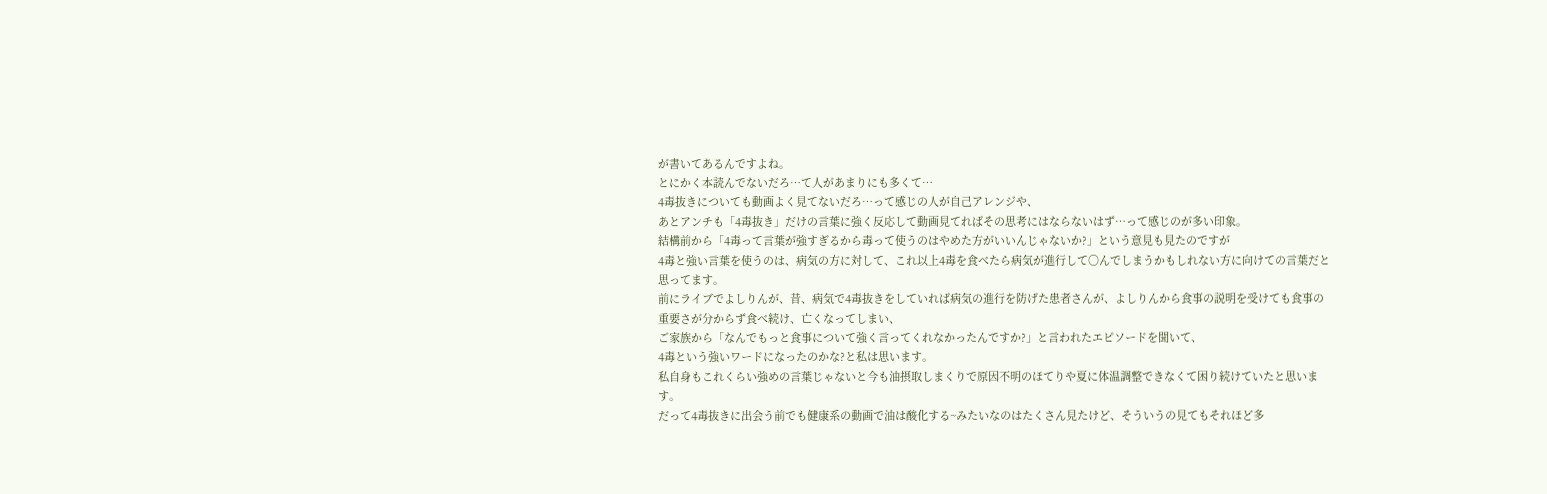が書いてあるんですよね。
とにかく本読んでないだろ…て人があまりにも多くて…
4毒抜きについても動画よく見てないだろ…って感じの人が自己アレンジや、
あとアンチも「4毒抜き」だけの言葉に強く反応して動画見てればその思考にはならないはず…って感じのが多い印象。
結構前から「4毒って言葉が強すぎるから毒って使うのはやめた方がいいんじゃないか?」という意見も見たのですが
4毒と強い言葉を使うのは、病気の方に対して、これ以上4毒を食べたら病気が進行して〇んでしまうかもしれない方に向けての言葉だと思ってます。
前にライブでよしりんが、昔、病気で4毒抜きをしていれば病気の進行を防げた患者さんが、よしりんから食事の説明を受けても食事の重要さが分からず食べ続け、亡くなってしまい、
ご家族から「なんでもっと食事について強く言ってくれなかったんですか?」と言われたエピソードを聞いて、
4毒という強いワードになったのかな?と私は思います。
私自身もこれくらい強めの言葉じゃないと今も油摂取しまくりで原因不明のほてりや夏に体温調整できなくて困り続けていたと思います。
だって4毒抜きに出会う前でも健康系の動画で油は酸化する~みたいなのはたくさん見たけど、そういうの見てもそれほど多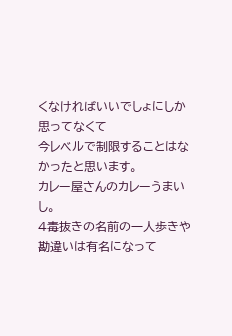くなければいいでしょにしか思ってなくて
今レベルで制限することはなかったと思います。
カレー屋さんのカレーうまいし。
4毒抜きの名前の一人歩きや勘違いは有名になって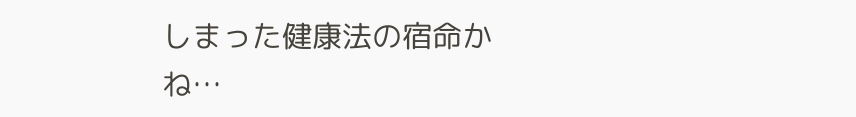しまった健康法の宿命かね…